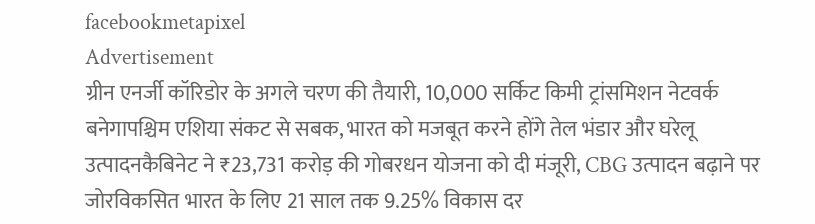facebookmetapixel
Advertisement
ग्रीन एनर्जी कॉरिडोर के अगले चरण की तैयारी, 10,000 सर्किट किमी ट्रांसमिशन नेटवर्क बनेगापश्चिम एशिया संकट से सबक, भारत को मजबूत करने होंगे तेल भंडार और घरेलू उत्पादनकैबिनेट ने ₹23,731 करोड़ की गोबरधन योजना को दी मंजूरी, CBG उत्पादन बढ़ाने पर जोरविकसित भारत के लिए 21 साल तक 9.25% विकास दर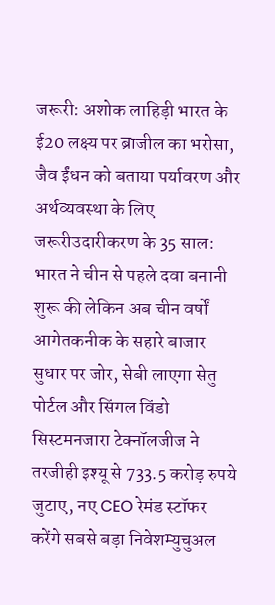जरूरी: अशोक लाहिड़ी भारत के ई20 लक्ष्य पर ब्राजील का भरोसा, जैव ईंधन को बताया पर्यावरण और अर्थव्यवस्था के लिए जरूरीउदारीकरण के 35 साल: भारत ने चीन से पहले दवा बनानी शुरू की लेकिन अब चीन वर्षों आगेतकनीक के सहारे बाजार सुधार पर जोर, सेबी लाएगा सेतु पोर्टल और सिंगल विंडो सिस्टमनजारा टेक्नॉलजीज ने तरजीही इश्यू से 733.5 करोड़ रुपये जुटाए, नए CEO रेमंड स्टॉफर करेंगे सबसे बड़ा निवेशम्युचुअल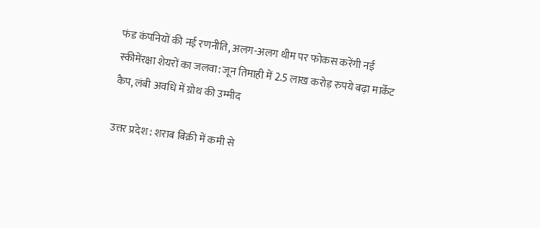फंड कंपनियों की नई रणनीति, अलग-अलग थीम पर फोकस करेंगी नई स्कीमेंरक्षा शेयरों का जलवा: जून तिमाही में 2.5 लाख करोड़ रुपये बढ़ा मार्केट कैप, लंबी अवधि में ग्रोथ की उम्मीद

उत्तर प्रदेश : शराब बिक्री में कमी से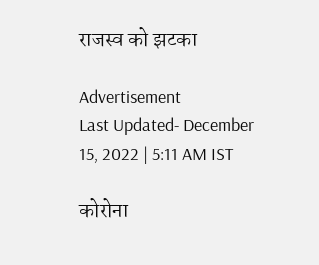राजस्व को झटका

Advertisement
Last Updated- December 15, 2022 | 5:11 AM IST

कोरोना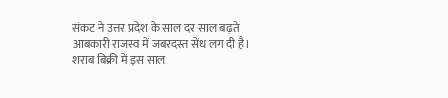संकट ने उत्तर प्रदेश के साल दर साल बढ़ते आबकारी राजस्व में जबरदस्त सेंध लग दी है। शराब बिक्री में इस साल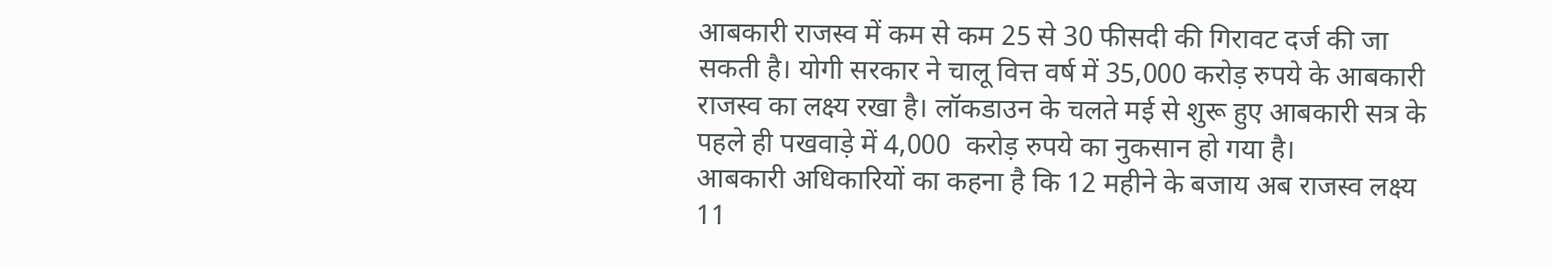आबकारी राजस्व में कम से कम 25 से 30 फीसदी की गिरावट दर्ज की जा सकती है। योगी सरकार ने चालू वित्त वर्ष में 35,000 करोड़ रुपये के आबकारी राजस्व का लक्ष्य रखा है। लॉकडाउन के चलते मई से शुरू हुए आबकारी सत्र के पहले ही पखवाड़े में 4,000  करोड़ रुपये का नुकसान हो गया है।
आबकारी अधिकारियों का कहना है कि 12 महीने के बजाय अब राजस्व लक्ष्य 11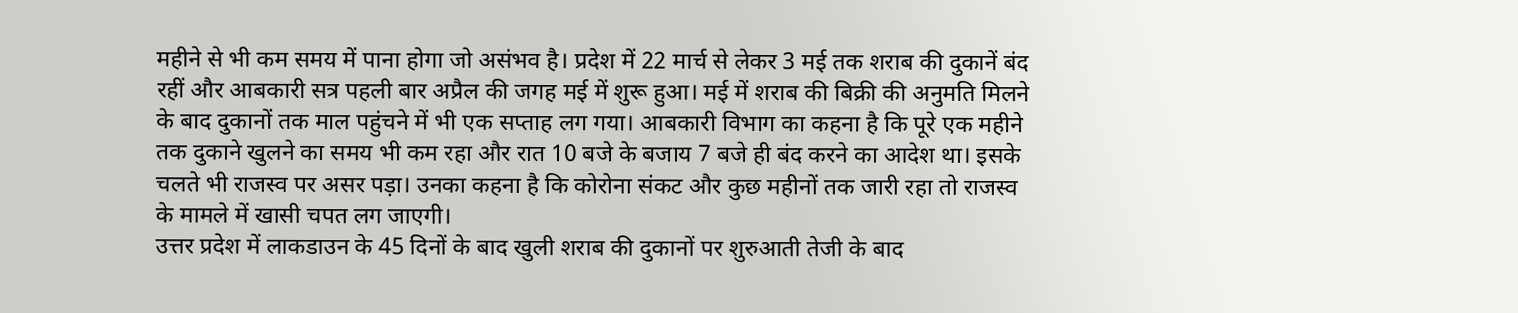महीने से भी कम समय में पाना होगा जो असंभव है। प्रदेश में 22 मार्च से लेकर 3 मई तक शराब की दुकानें बंद रहीं और आबकारी सत्र पहली बार अप्रैल की जगह मई में शुरू हुआ। मई में शराब की बिक्री की अनुमति मिलने के बाद दुकानों तक माल पहुंचने में भी एक सप्ताह लग गया। आबकारी विभाग का कहना है कि पूरे एक महीने तक दुकाने खुलने का समय भी कम रहा और रात 10 बजे के बजाय 7 बजे ही बंद करने का आदेश था। इसके चलते भी राजस्व पर असर पड़ा। उनका कहना है कि कोरोना संकट और कुछ महीनों तक जारी रहा तो राजस्व के मामले में खासी चपत लग जाएगी।
उत्तर प्रदेश में लाकडाउन के 45 दिनों के बाद खुली शराब की दुकानों पर शुरुआती तेजी के बाद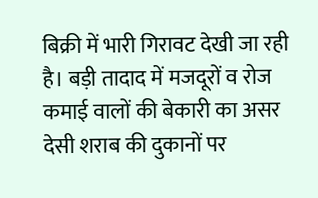बिक्री में भारी गिरावट देखी जा रही है। बड़ी तादाद में मजदूरों व रोज कमाई वालों की बेकारी का असर देसी शराब की दुकानों पर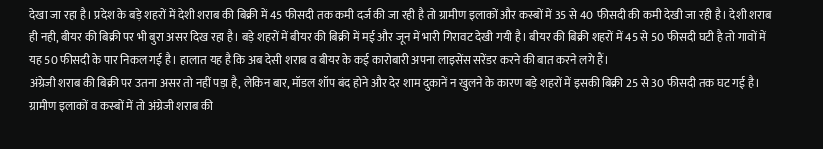देखा जा रहा है। प्रदेश के बड़े शहरों में देशी शराब की बिक्री में 45 फीसदी तक कमी दर्ज की जा रही है तो ग्रामीण इलाकों और कस्बों में 35 से 40 फीसदी की कमी देखी जा रही है। देशी शराब ही नही, बीयर की बिक्री पर भी बुरा असर दिख रहा है। बड़े शहरों में बीयर की बिक्री में मई और जून में भारी गिरावट देखी गयी है। बीयर की बिक्री शहरों में 45 से 50 फीसदी घटी है तो गावों में यह 50 फीसदी के पार निकल गई है। हालात यह है कि अब देसी शराब व बीयर के कई कारोबारी अपना लाइसेंस सरेंडर करने की बात करने लगे हैं।
अंग्रेजी शराब की बिक्री पर उतना असर तो नहीं पड़ा है, लेकिन बार, मॉडल शॉप बंद होने और देर शाम दुकानें न खुलने के कारण बड़े शहरों में इसकी बिक्री 25 से 30 फीसदी तक घट गई है। ग्रामीण इलाकों व कस्बों में तो अंग्रेजी शराब की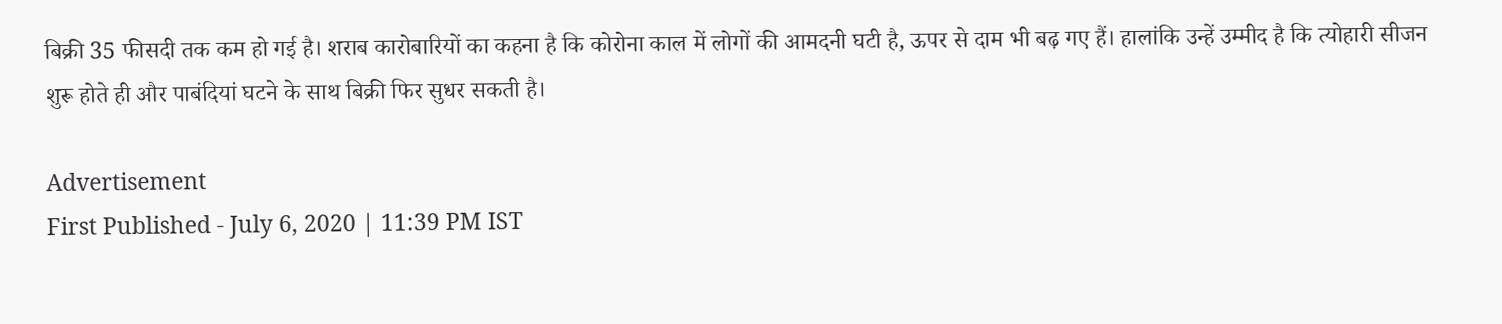बिक्री 35 फीसदी तक कम हो गई है। शराब कारोबारियों का कहना है कि कोरोना काल में लोगों की आमदनी घटी है, ऊपर से दाम भी बढ़ गए हैं। हालांकि उन्हें उम्मीद है कि त्योहारी सीजन शुरू होते ही और पाबंदियां घटने के साथ बिक्री फिर सुधर सकती है।

Advertisement
First Published - July 6, 2020 | 11:39 PM IST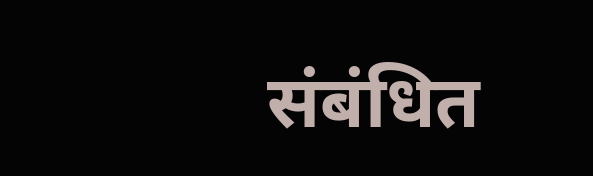संबंधित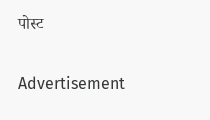पोस्ट

Advertisement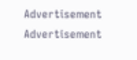Advertisement
Advertisement